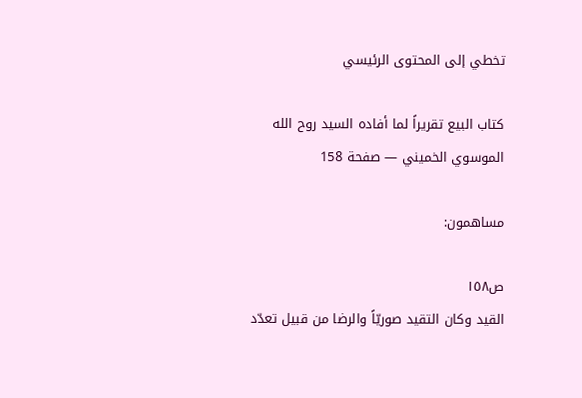تخطي إلى المحتوى الرئيسي

كتاب البيع تقريراً لما أفاده السيد روح الله الموسوي الخميني — صفحة 158

مساهمون:

ص١٥٨
القيد وكان التقيد صوريّاً والرضا من قبيل تعدّد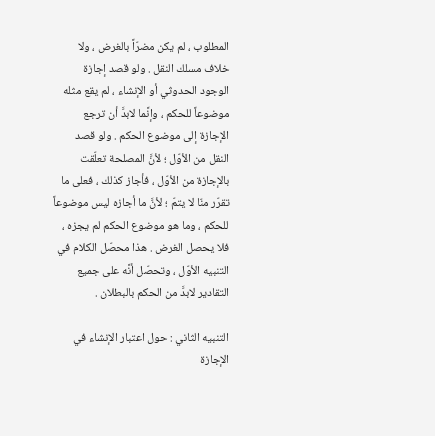المطلوب ، لم يكن مضرّاً بالغرض ، ولا خلاف مسلك النقل . ولو قصد إجازة الوجود الحدوثي أو الإنشاء ، لم يقع مثله موضوعاً للحكم ، وإنَّما لابدَّ أن ترجع الإجازة إلى موضوع الحكم . ولو قصد النقل من الأوّل ؛ لأنَّ المصلحة تعلّقت بالإجازة من الأوّل ، فأجاز كذلك ، فعلى ما تقرّر منّا لا يتمّ ؛ لأنَّ ما أجازه ليس موضوعاً للحكم ، وما هو موضوع الحكم لم يجزه ، فلا يحصل الغرض . هذا محصّل الكلام في التنبيه الأوّل ، وتحصّل أنَّه على جميع التقادير لابدَّ من الحكم بالبطلان .

التنبيه الثاني : حول اعتبار الإنشاء في الإجازة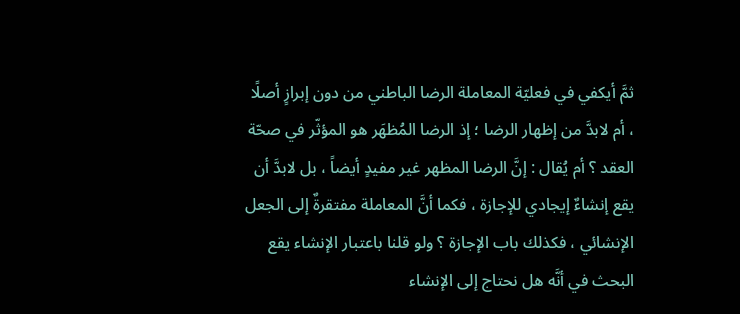ثمَّ أيكفي في فعليّة المعاملة الرضا الباطني من دون إبرازٍ أصلًا ، أم لابدَّ من إظهار الرضا ؛ إذ الرضا المُظهَر هو المؤثّر في صحّة العقد ؟ أم يُقال : إنَّ الرضا المظهر غير مفيدٍ أيضاً ، بل لابدَّ أن يقع إنشاءٌ إيجادي للإجازة ، فكما أنَّ المعاملة مفتقرةٌ إلى الجعل الإنشائي ، فكذلك باب الإجازة ؟ ولو قلنا باعتبار الإنشاء يقع البحث في أنَّه هل نحتاج إلى الإنشاء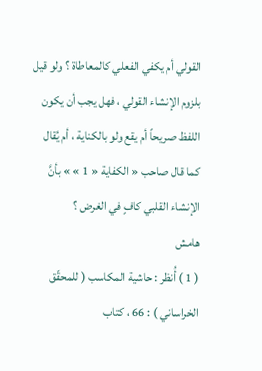القولي أم يكفي الفعلي كالمعاطاة ؟ ولو قيل بلزوم الإنشاء القولي ، فهل يجب أن يكون اللفظ صريحاً أم يقع ولو بالكناية ، أم يُقال كما قال صاحب « الكفاية « 1 » » بأنَّ الإنشاء القلبي كافٍ في الغرض ؟
هامش
( 1 ) أُنظر : حاشية المكاسب ( للمحقّق الخراساني ) : 66 ، كتاب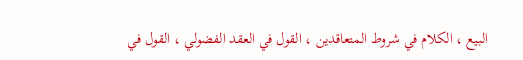البيع ، الكلام في شروط المتعاقدين ، القول في العقد الفضولي ، القول في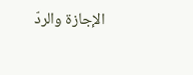الإجازة والردّ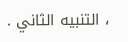، التنبيه الثاني .